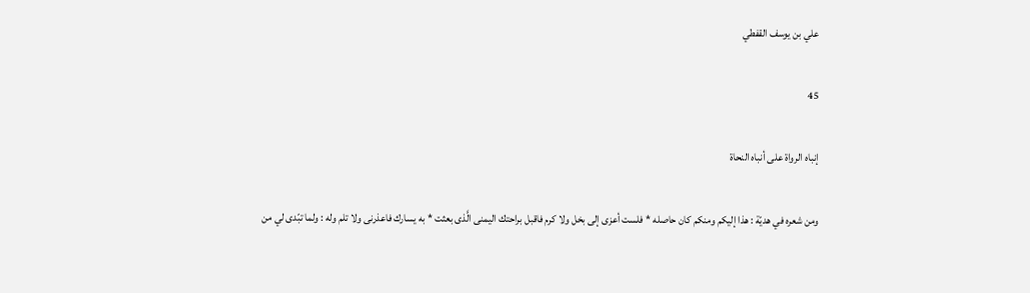علي بن يوسف القفطي

45

إنباه الرواة على أنباه النحاة

ومن شعره في هديّة : هذا إليكم ومنكم كان حاصله * فلست أعزى إلى بخل ولا كرم فاقبل براحتك اليمنى الَّذى بعثت * به يسارك فاعذرنى ولا تلم وله : ولما تبّدى لي من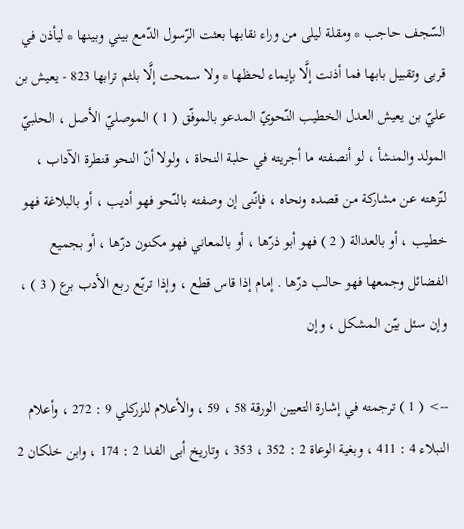السّجف حاجب * ومقلة ليلى من وراء نقابها بعثت الرّسول الدّمع بيني وبينها * ليأذن في قربى وتقبيل بابها فما أذنت إلَّا بإيماء لحظها * ولا سمحت إلَّا بلثم ترابها 823 - يعيش بن عليّ بن يعيش العدل الخطيب النّحويّ المدعو بالموفّق ( 1 ) الموصليّ الأصل ، الحلبيّ المولد والمنشأ ، لو أنصفته ما أجريته في حلبة النحاة ، ولولا أنّ النحو قنطرة الآداب ، لنّزهته عن مشاركة من قصده ونحاه ، فإنّنى إن وصفته بالنّحو فهو أديب ، أو بالبلاغة فهو خطيب ، أو بالعدالة ( 2 ) فهو أبو ذرّها ، أو بالمعاني فهو مكنون درّها ، أو بجميع الفضائل وجمعها فهو حالب درّها . إمام إذا قاس قطع ، وإذا تربّع ربع الأدب برع ( 3 ) ، وإن سئل بيّن المشكل ، وإن

--> ( 1 ) ترجمته في إشارة التعيين الورقة 58 ، 59 ، والأعلام للزركلي 9 : 272 ، وأعلام النبلاء 4 : 411 ، وبغية الوعاة 2 : 352 ، 353 ، وتاريخ أبى الفدا 2 : 174 ، وابن خلكان 2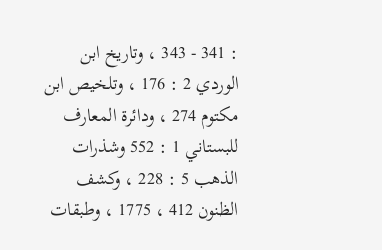: 341 - 343 ، وتاريخ ابن الوردي 2 : 176 ، وتلخيص ابن مكتوم 274 ، ودائرة المعارف للبستاني 1 : 552 وشذرات الذهب 5 : 228 ، وكشف الظنون 412 ، 1775 ، وطبقات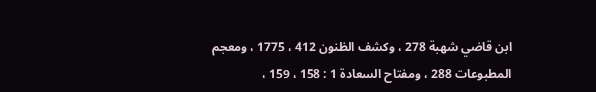ابن قاضي شهبة 278 ، وكشف الظنون 412 ، 1775 ، ومعجم المطبوعات 288 ، ومفتاح السعادة 1 : 158 ، 159 ،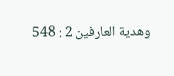وهدية العارفين 2 : 548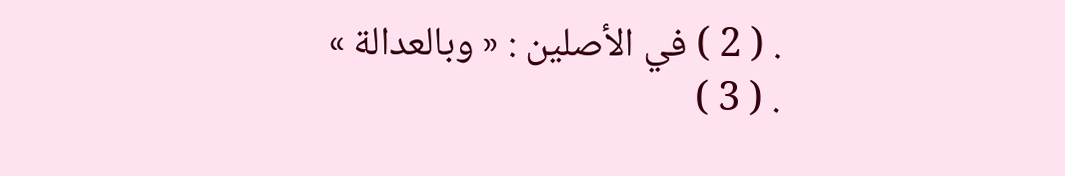. ( 2 ) في الأصلين : « وبالعدالة » . ( 3 )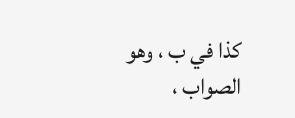كذا في ب ، وهو الصواب ،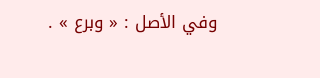وفي الأصل : « وبرع » .